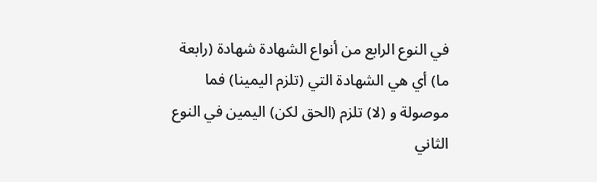في النوع الرابع من أنواع الشهادة شهادة (رابعة ما) أي هي الشهادة التي (تلزم اليمينا) فما موصولة و (لا) تلزم (الحق لكن) اليمين في النوع الثاني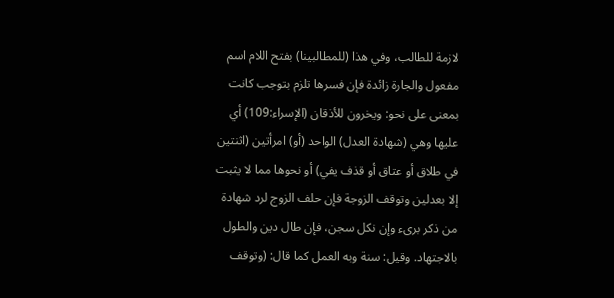لازمة للطالب، وفي هذا (للمطالبينا) بفتح اللام اسم مفعول والجارة زائدة فإن فسرها تلزم بتوجب كانت بمعنى على نحو: ويخرون للأذقان (الإسراء:109) أي عليها وهي (شهادة العدل) الواحد (أو) امرأتين (اثنتين في طلاق أو عتاق أو قذف يفي) أو نحوها مما لا يثبت إلا بعدلين وتوقف الزوجة فإن حلف الزوج لرد شهادة من ذكر برىء وإن نكل سجن، فإن طال دين والطول بالاجتهاد. وقيل: سنة وبه العمل كما قال: (وتوقف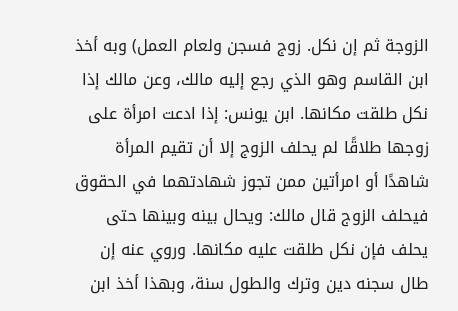الزوجة ثم إن نكل. زوج فسجن ولعام العمل) وبه أخذ ابن القاسم وهو الذي رجع إليه مالك، وعن مالك إذا نكل طلقت مكانها. ابن يونس: إذا ادعت امرأة على زوجها طلاقًا لم يحلف الزوج إلا أن تقيم المرأة شاهدًا أو امرأتين ممن تجوز شهادتهما في الحقوق فيحلف الزوج قال مالك: ويحال بينه وبينها حتى يحلف فإن نكل طلقت عليه مكانها. وروي عنه إن طال سجنه دين وترك والطول سنة، وبهذا أخذ ابن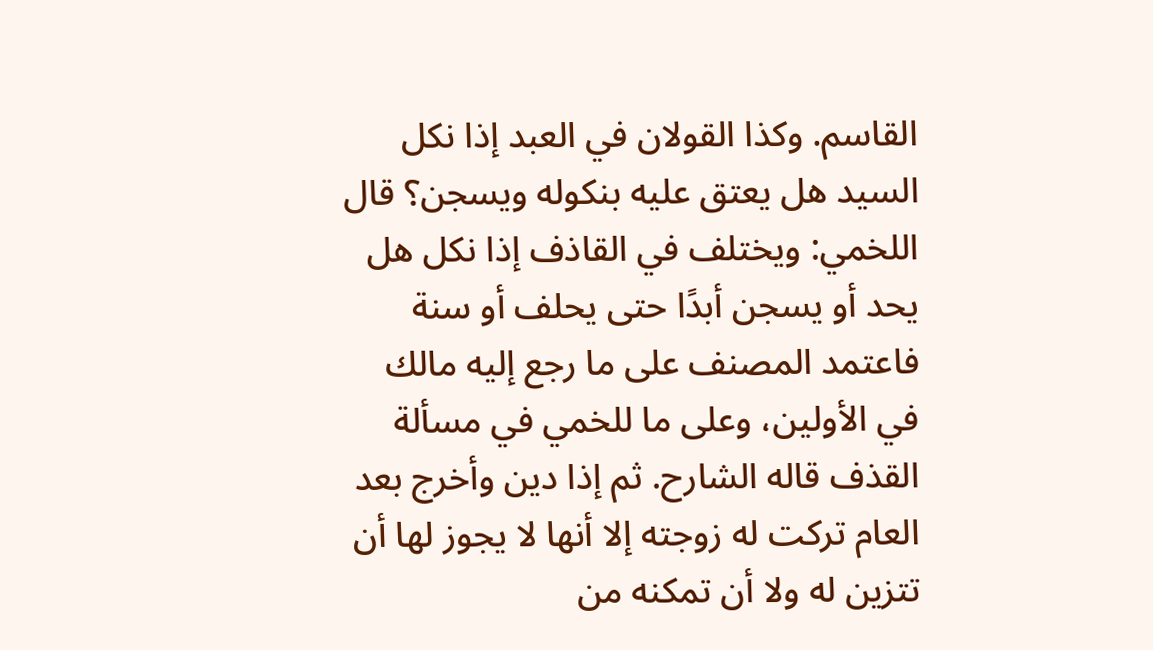القاسم. وكذا القولان في العبد إذا نكل السيد هل يعتق عليه بنكوله ويسجن؟ قال اللخمي: ويختلف في القاذف إذا نكل هل يحد أو يسجن أبدًا حتى يحلف أو سنة فاعتمد المصنف على ما رجع إليه مالك في الأولين، وعلى ما للخمي في مسألة القذف قاله الشارح. ثم إذا دين وأخرج بعد العام تركت له زوجته إلا أنها لا يجوز لها أن تتزين له ولا أن تمكنه من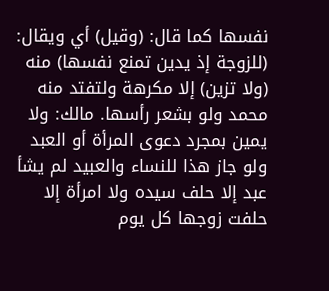نفسها كما قال: (وقيل) أي ويقال: (للزوجة إذ يدين تمنع نفسها) منه (ولا تزين) إلا مكرهة ولتفتد منه محمد ولو بشعر رأسها. مالك: ولا يمين بمجرد دعوى المرأة أو العبد ولو جاز هذا للنساء والعبيد لم يشأ عبد إلا حلف سيده ولا امرأة إلا حلفت زوجها كل يوم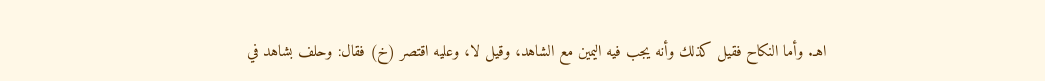اهـ. وأما النكاح فقيل كذلك وأنه يجب فيه اليمين مع الشاهد، وقيل لا، وعليه اقتصر (خ) فقال: وحلف بشاهد في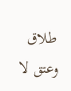طلاق وعتق لا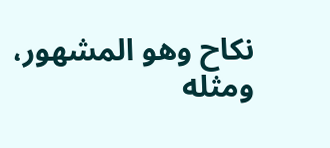نكاح وهو المشهور، ومثله